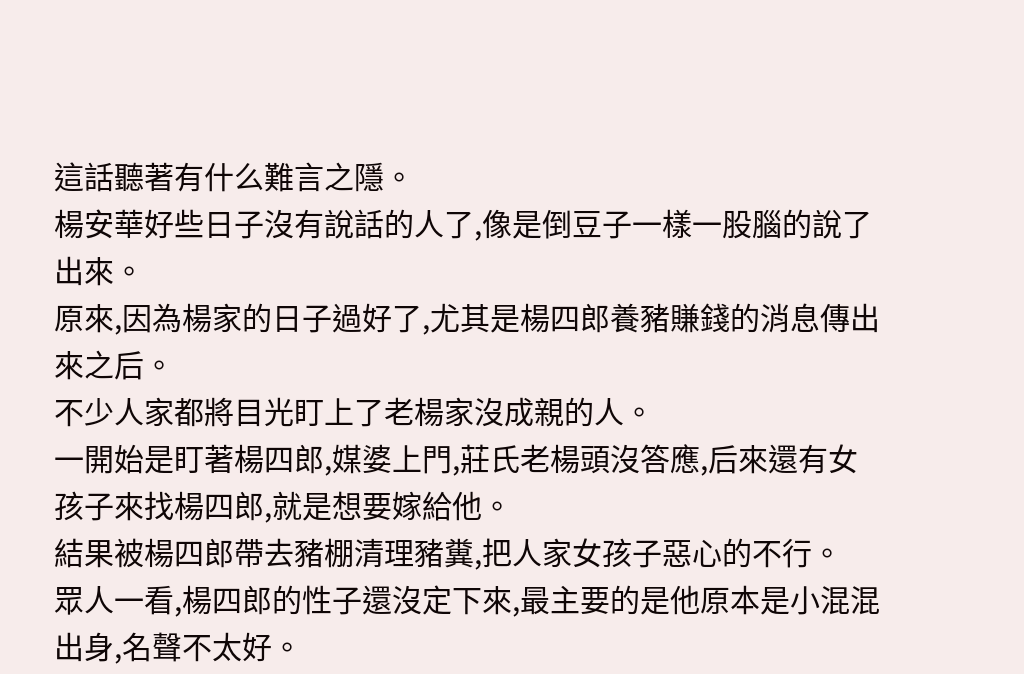這話聽著有什么難言之隱。
楊安華好些日子沒有說話的人了,像是倒豆子一樣一股腦的說了出來。
原來,因為楊家的日子過好了,尤其是楊四郎養豬賺錢的消息傳出來之后。
不少人家都將目光盯上了老楊家沒成親的人。
一開始是盯著楊四郎,媒婆上門,莊氏老楊頭沒答應,后來還有女孩子來找楊四郎,就是想要嫁給他。
結果被楊四郎帶去豬棚清理豬糞,把人家女孩子惡心的不行。
眾人一看,楊四郎的性子還沒定下來,最主要的是他原本是小混混出身,名聲不太好。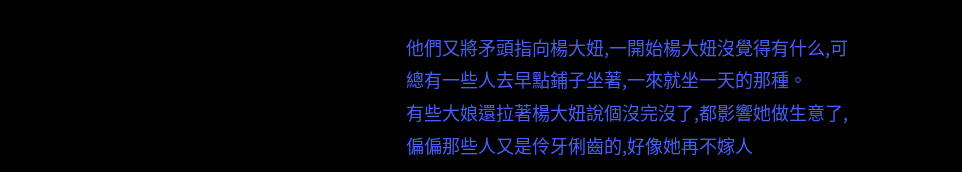他們又將矛頭指向楊大妞,一開始楊大妞沒覺得有什么,可總有一些人去早點鋪子坐著,一來就坐一天的那種。
有些大娘還拉著楊大妞說個沒完沒了,都影響她做生意了,偏偏那些人又是伶牙俐齒的,好像她再不嫁人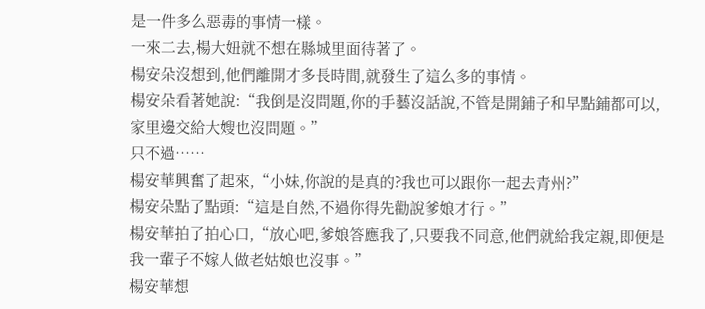是一件多么惡毒的事情一樣。
一來二去,楊大妞就不想在縣城里面待著了。
楊安朵沒想到,他們離開才多長時間,就發生了這么多的事情。
楊安朵看著她說:“我倒是沒問題,你的手藝沒話說,不管是開鋪子和早點鋪都可以,家里邊交給大嫂也沒問題。”
只不過……
楊安華興奮了起來,“小妹,你說的是真的?我也可以跟你一起去青州?”
楊安朵點了點頭:“這是自然,不過你得先勸說爹娘才行。”
楊安華拍了拍心口,“放心吧,爹娘答應我了,只要我不同意,他們就給我定親,即便是我一輩子不嫁人做老姑娘也沒事。”
楊安華想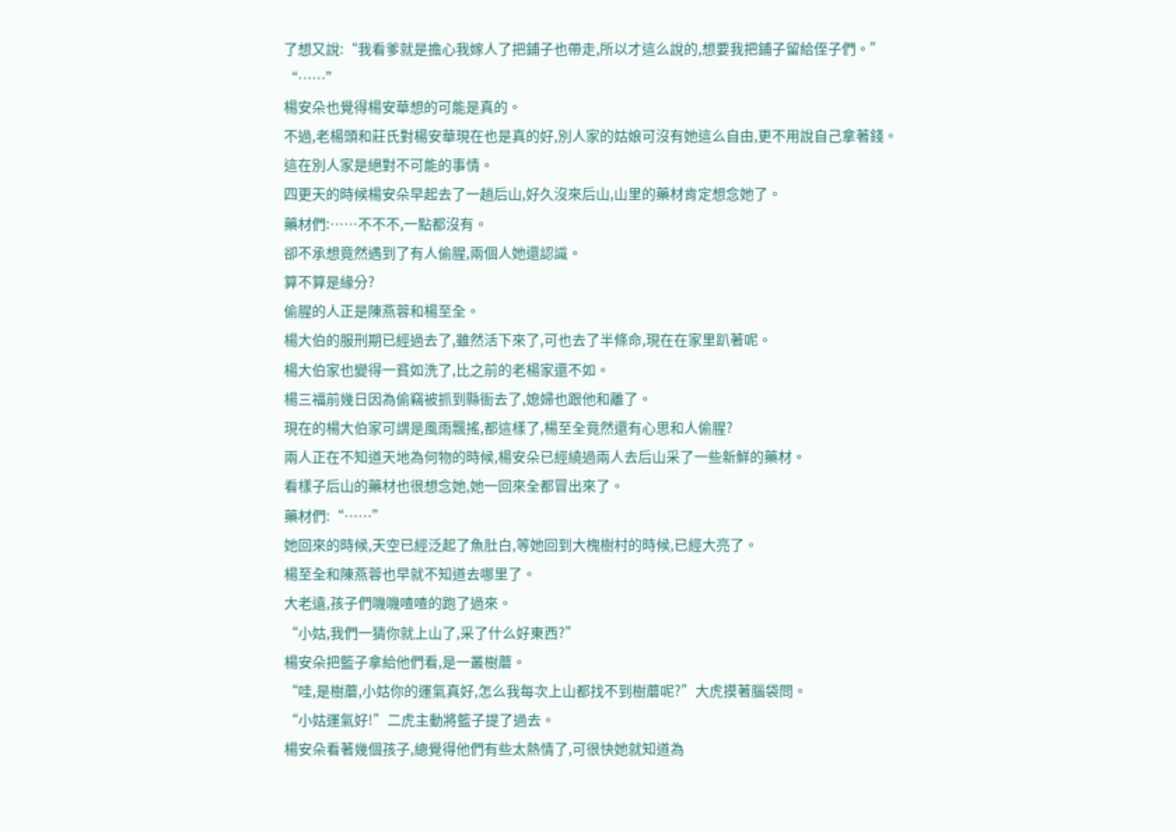了想又說:“我看爹就是擔心我嫁人了把鋪子也帶走,所以才這么說的,想要我把鋪子留給侄子們。”
“……”
楊安朵也覺得楊安華想的可能是真的。
不過,老楊頭和莊氏對楊安華現在也是真的好,別人家的姑娘可沒有她這么自由,更不用說自己拿著錢。
這在別人家是絕對不可能的事情。
四更天的時候楊安朵早起去了一趟后山,好久沒來后山,山里的藥材肯定想念她了。
藥材們:……不不不,一點都沒有。
卻不承想竟然遇到了有人偷腥,兩個人她還認識。
算不算是緣分?
偷腥的人正是陳燕蓉和楊至全。
楊大伯的服刑期已經過去了,雖然活下來了,可也去了半條命,現在在家里趴著呢。
楊大伯家也變得一貧如洗了,比之前的老楊家還不如。
楊三福前幾日因為偷竊被抓到縣衙去了,媳婦也跟他和離了。
現在的楊大伯家可謂是風雨飄搖,都這樣了,楊至全竟然還有心思和人偷腥?
兩人正在不知道天地為何物的時候,楊安朵已經繞過兩人去后山采了一些新鮮的藥材。
看樣子后山的藥材也很想念她,她一回來全都冒出來了。
藥材們:“……”
她回來的時候,天空已經泛起了魚肚白,等她回到大槐樹村的時候,已經大亮了。
楊至全和陳燕蓉也早就不知道去哪里了。
大老遠,孩子們嘰嘰喳喳的跑了過來。
“小姑,我們一猜你就上山了,采了什么好東西?”
楊安朵把籃子拿給他們看,是一叢樹蘑。
“哇,是樹蘑,小姑你的運氣真好,怎么我每次上山都找不到樹蘑呢?”大虎摸著腦袋問。
“小姑運氣好!”二虎主動將籃子提了過去。
楊安朵看著幾個孩子,總覺得他們有些太熱情了,可很快她就知道為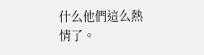什么他們這么熱情了。